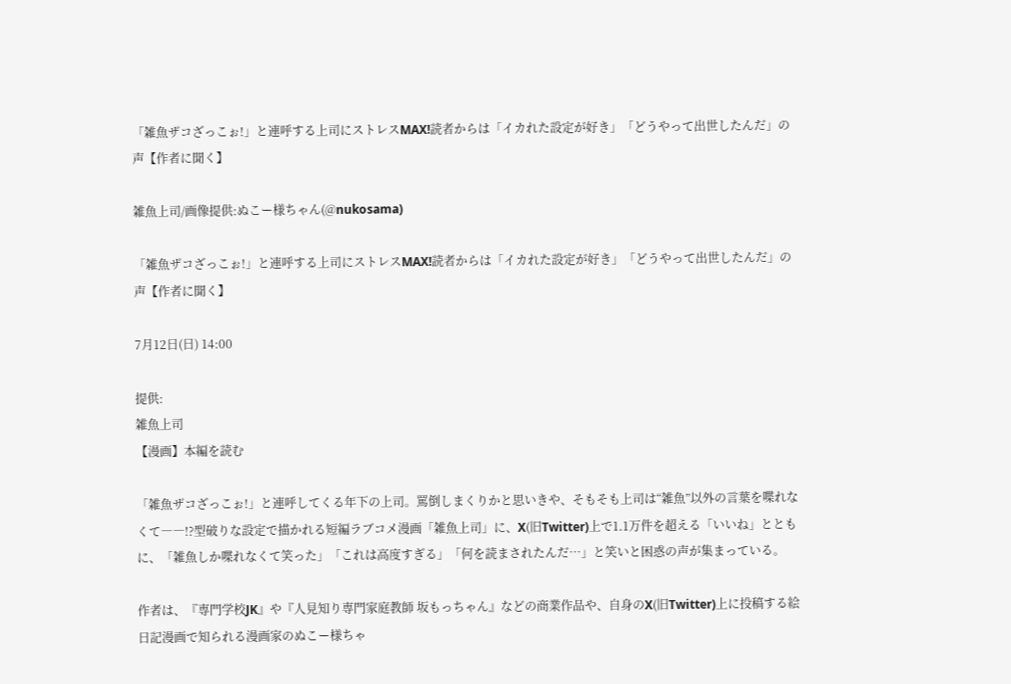「雑魚ザコざっこぉ!」と連呼する上司にストレスMAX!読者からは「イカれた設定が好き」「どうやって出世したんだ」の声【作者に聞く】

雑魚上司/画像提供:ぬこー様ちゃん(@nukosama)

「雑魚ザコざっこぉ!」と連呼する上司にストレスMAX!読者からは「イカれた設定が好き」「どうやって出世したんだ」の声【作者に聞く】

7月12日(日) 14:00

提供:
雑魚上司
【漫画】本編を読む

「雑魚ザコざっこぉ!」と連呼してくる年下の上司。罵倒しまくりかと思いきや、そもそも上司は“雑魚”以外の言葉を喋れなくて――!?型破りな設定で描かれる短編ラブコメ漫画「雑魚上司」に、X(旧Twitter)上で1.1万件を超える「いいね」とともに、「雑魚しか喋れなくて笑った」「これは高度すぎる」「何を読まされたんだ…」と笑いと困惑の声が集まっている。

作者は、『専門学校JK』や『人見知り専門家庭教師 坂もっちゃん』などの商業作品や、自身のX(旧Twitter)上に投稿する絵日記漫画で知られる漫画家のぬこー様ちゃ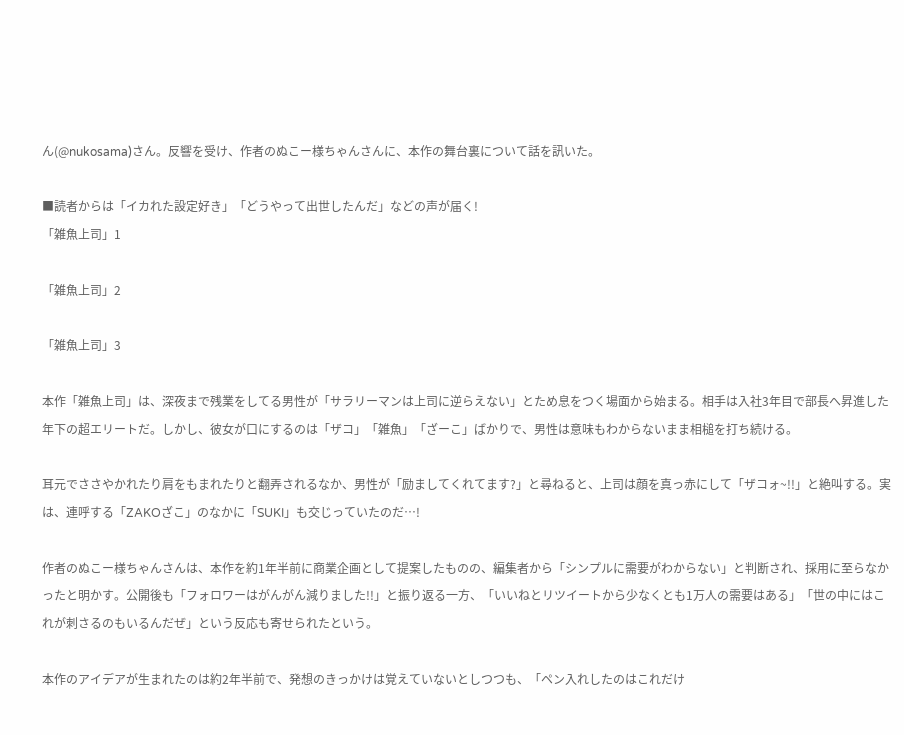ん(@nukosama)さん。反響を受け、作者のぬこー様ちゃんさんに、本作の舞台裏について話を訊いた。

■読者からは「イカれた設定好き」「どうやって出世したんだ」などの声が届く!
「雑魚上司」1

「雑魚上司」2

「雑魚上司」3

本作「雑魚上司」は、深夜まで残業をしてる男性が「サラリーマンは上司に逆らえない」とため息をつく場面から始まる。相手は入社3年目で部長へ昇進した年下の超エリートだ。しかし、彼女が口にするのは「ザコ」「雑魚」「ざーこ」ばかりで、男性は意味もわからないまま相槌を打ち続ける。

耳元でささやかれたり肩をもまれたりと翻弄されるなか、男性が「励ましてくれてます?」と尋ねると、上司は顔を真っ赤にして「ザコォ~!!」と絶叫する。実は、連呼する「ZAKOざこ」のなかに「SUKI」も交じっていたのだ…!

作者のぬこー様ちゃんさんは、本作を約1年半前に商業企画として提案したものの、編集者から「シンプルに需要がわからない」と判断され、採用に至らなかったと明かす。公開後も「フォロワーはがんがん減りました!!」と振り返る一方、「いいねとリツイートから少なくとも1万人の需要はある」「世の中にはこれが刺さるのもいるんだぜ」という反応も寄せられたという。

本作のアイデアが生まれたのは約2年半前で、発想のきっかけは覚えていないとしつつも、「ペン入れしたのはこれだけ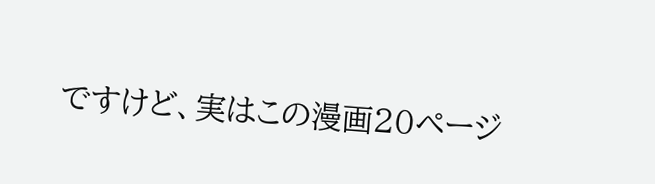ですけど、実はこの漫画20ページ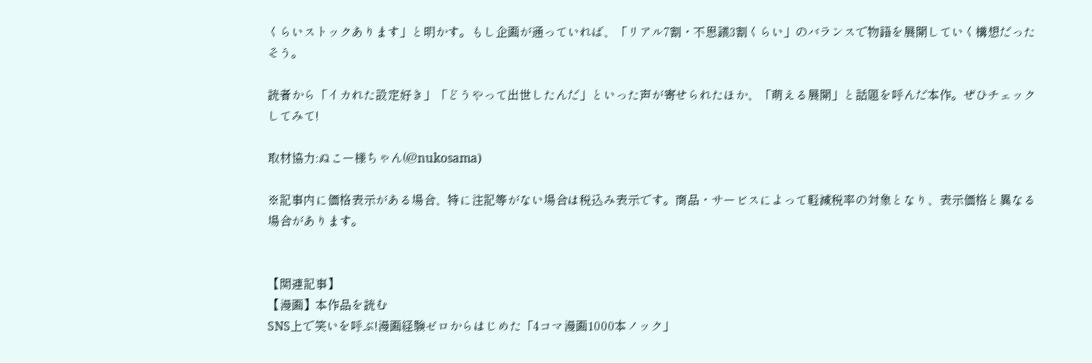くらいストックあります」と明かす。もし企画が通っていれば、「リアル7割・不思議3割くらい」のバランスで物語を展開していく構想だったそう。

読者から「イカれた設定好き」「どうやって出世したんだ」といった声が寄せられたほか、「萌える展開」と話題を呼んだ本作。ぜひチェックしてみて!

取材協力:ぬこー様ちゃん(@nukosama)

※記事内に価格表示がある場合、特に注記等がない場合は税込み表示です。商品・サービスによって軽減税率の対象となり、表示価格と異なる場合があります。


【関連記事】
【漫画】本作品を読む
SNS上で笑いを呼ぶ!漫画経験ゼロからはじめた「4コマ漫画1000本ノック」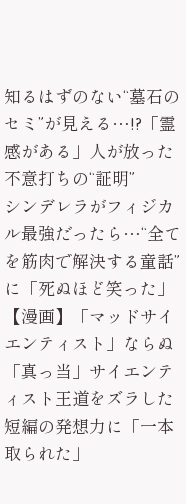知るはずのない“墓石のセミ”が見える…!?「霊感がある」人が放った不意打ちの“証明”
シンデレラがフィジカル最強だったら…“全てを筋肉で解決する童話”に「死ぬほど笑った」
【漫画】「マッドサイエンティスト」ならぬ「真っ当」サイエンティスト王道をズラした短編の発想力に「一本取られた」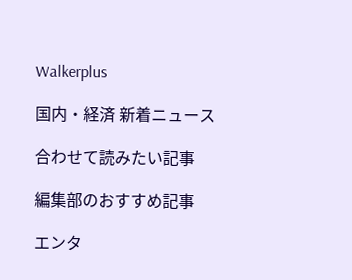Walkerplus

国内・経済 新着ニュース

合わせて読みたい記事

編集部のおすすめ記事

エンタ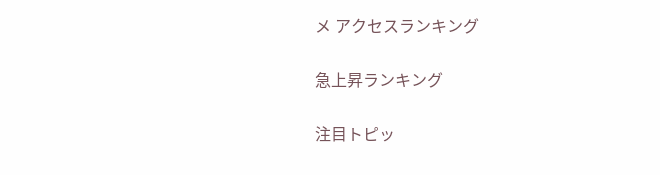メ アクセスランキング

急上昇ランキング

注目トピッ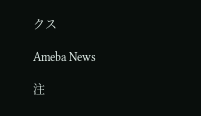クス

Ameba News

注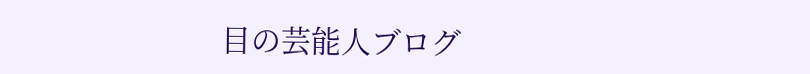目の芸能人ブログ